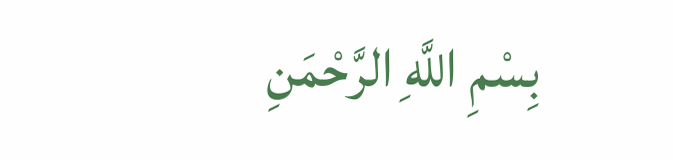بِسْمِ اللَّهِ الرَّحْمَنِ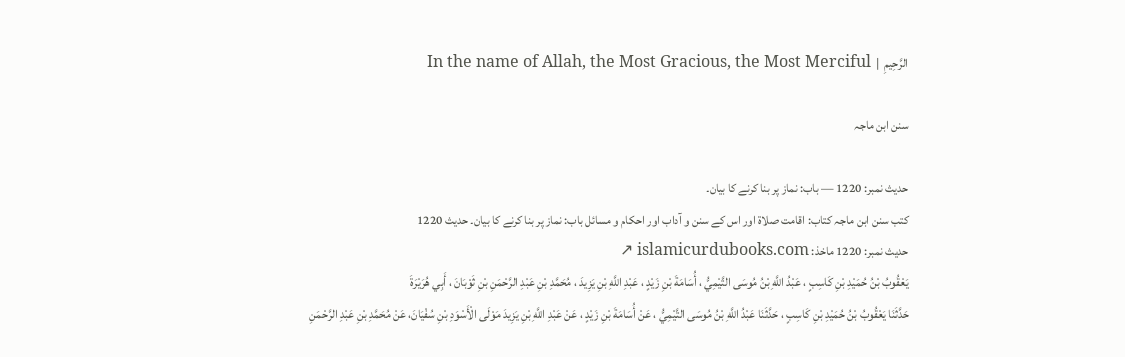الرَّحِيمِ  |  In the name of Allah, the Most Gracious, the Most Merciful

سنن ابن ماجہ

حدیث نمبر: 1220 — باب: نماز پر بنا کرنے کا بیان۔
کتب سنن ابن ماجہ کتاب: اقامت صلاۃ اور اس کے سنن و آداب اور احکام و مسائل باب: نماز پر بنا کرنے کا بیان۔ حدیث 1220
حدیث نمبر: 1220 ماخذ: islamicurdubooks.com ↗
يَعْقُوبُ بْنُ حُمَيْدِ بْنِ كَاسِبٍ ، عَبْدُ اللَّهِ بْنُ مُوسَى التَّيْمِيُّ ، أُسَامَةَ بْنِ زَيْدٍ ، عَبْدِ اللَّهِ بْنِ يَزِيدَ ، مُحَمَّدِ بْنِ عَبْدِ الرَّحْمَنِ بْنِ ثَوْبَانَ ، أَبِي هُرَيْرَةَ
حَدَّثَنَا يَعْقُوبُ بْنُ حُمَيْدِ بْنِ كَاسِبٍ ، حَدَّثَنَا عَبْدُ اللَّهِ بْنُ مُوسَى التَّيْمِيُّ ، عَنْ أُسَامَةَ بْنِ زَيْدٍ ، عَنْ عَبْدِ اللَّهِ بْنِ يَزِيدَ مَوْلَى الْأَسْوَدِ بْنِ سُفْيَانَ، عَنْ مُحَمَّدِ بْنِ عَبْدِ الرَّحْمَنِ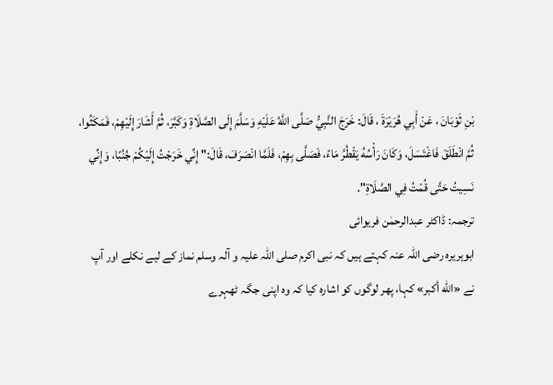بْنِ ثَوْبَانَ ، عَنْ أَبِي هُرَيْرَةَ ، قَالَ: خَرَجَ النَّبِيُّ صَلَّى اللَّهُ عَلَيْهِ وَسَلَّمَ إِلَى الصَّلَاةِ وَكَبَّرَ، ثُمَّ أَشَارَ إِلَيْهِمْ، فَمَكَثُوا، ثُمَّ انْطَلَقَ فَاغْتَسَلَ، وَكَانَ رَأْسُهُ يَقْطُرُ مَاءً، فَصَلَّى بِهِمْ، فَلَمَّا انْصَرَفَ، قَالَ:" إِنِّي خَرَجْتُ إِلَيْكُمْ جُنُبًا، وَإِنِّي نَسِيتُ حَتَّى قُمْتُ فِي الصَّلَاةِ".
ترجمہ: ڈاکٹر عبدالرحمٰن فریوائی
ابوہریرہ رضی اللہ عنہ کہتے ہیں کہ نبی اکرم صلی اللہ علیہ و آلہ وسلم نماز کے لیے نکلے اور آپ نے «الله أكبر» کہا، پھر لوگوں کو اشارہ کیا کہ وہ اپنی جگہ ٹھہرے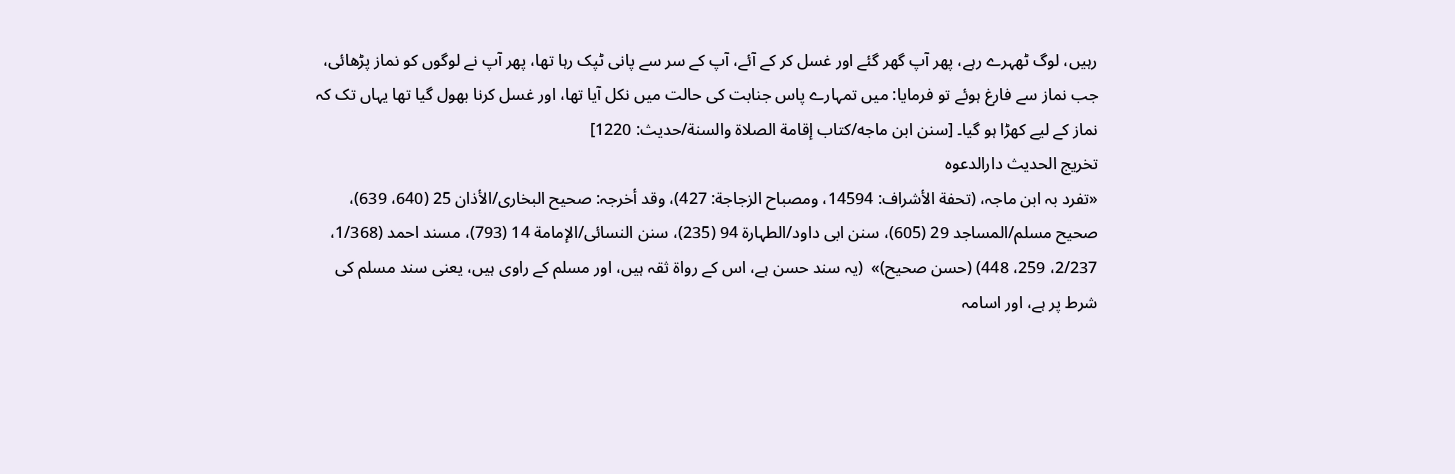رہیں، لوگ ٹھہرے رہے، پھر آپ گھر گئے اور غسل کر کے آئے، آپ کے سر سے پانی ٹپک رہا تھا، پھر آپ نے لوگوں کو نماز پڑھائی، جب نماز سے فارغ ہوئے تو فرمایا: میں تمہارے پاس جنابت کی حالت میں نکل آیا تھا، اور غسل کرنا بھول گیا تھا یہاں تک کہ نماز کے لیے کھڑا ہو گیا۔ [سنن ابن ماجه/كتاب إقامة الصلاة والسنة/حدیث: 1220]
تخریج الحدیث دارالدعوہ
«تفرد بہ ابن ماجہ، (تحفة الأشراف: 14594، ومصباح الزجاجة: 427)، وقد أخرجہ: صحیح البخاری/الأذان 25 (640، 639)، صحیح مسلم/المساجد 29 (605)، سنن ابی داود/الطہارة 94 (235)، سنن النسائی/الإمامة 14 (793)، مسند احمد (1/368، 2/237، 259، 448) (حسن صحیح)»  (یہ سند حسن ہے، اس کے رواة ثقہ ہیں، اور مسلم کے راوی ہیں، یعنی سند مسلم کی شرط پر ہے، اور اسامہ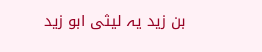بن زید یہ لیثی ابو زید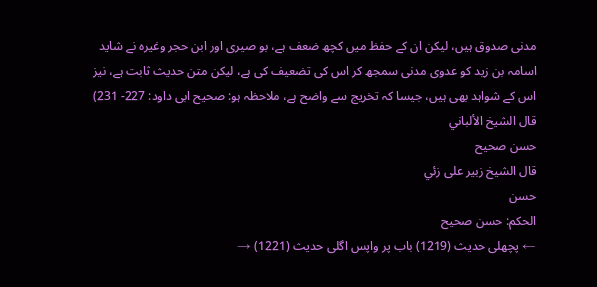مدنی صدوق ہیں، لیکن ان کے حفظ میں کچھ ضعف ہے، بو صیری اور ابن حجر وغیرہ نے شاید اسامہ بن زید کو عدوی مدنی سمجھ کر اس کی تضعیف کی ہے، لیکن متن حدیث ثابت ہے، نیز اس کے شواہد بھی ہیں، جیسا کہ تخریج سے واضح ہے، ملاحظہ ہو: صحیح ابی داود: 227- 231)
قال الشيخ الألباني
حسن صحيح
قال الشيخ زبير على زئي
حسن
الحكم: حسن صحيح
← پچھلی حدیث (1219) باب پر واپس اگلی حدیث (1221) →